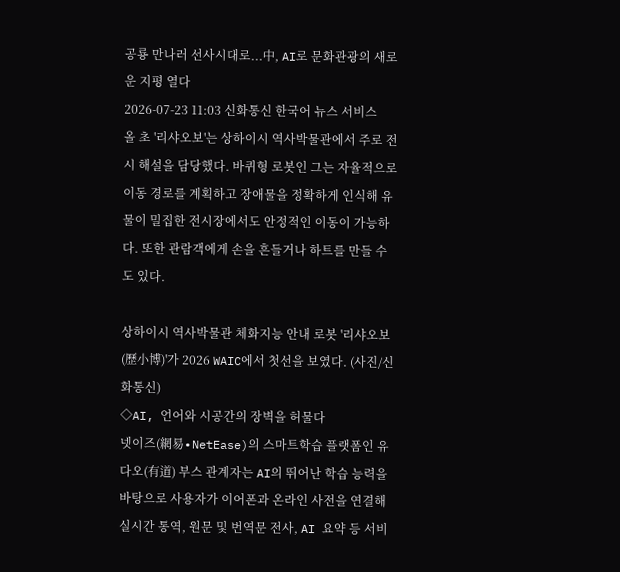공룡 만나러 선사시대로...中, AI로 문화관광의 새로운 지평 열다
2026-07-23 11:03 신화통신 한국어 뉴스 서비스
올 초 '리샤오보'는 상하이시 역사박물관에서 주로 전시 해설을 담당했다. 바퀴형 로봇인 그는 자율적으로 이동 경로를 계획하고 장애물을 정확하게 인식해 유물이 밀집한 전시장에서도 안정적인 이동이 가능하다. 또한 관람객에게 손을 흔들거나 하트를 만들 수도 있다.

상하이시 역사박물관 체화지능 안내 로봇 '리샤오보(歷小博)'가 2026 WAIC에서 첫선을 보였다. (사진/신화통신)
◇AI, 언어와 시공간의 장벽을 허물다
넷이즈(網易∙NetEase)의 스마트학습 플랫폼인 유다오(有道) 부스 관계자는 AI의 뛰어난 학습 능력을 바탕으로 사용자가 이어폰과 온라인 사전을 연결해 실시간 통역, 원문 및 번역문 전사, AI 요약 등 서비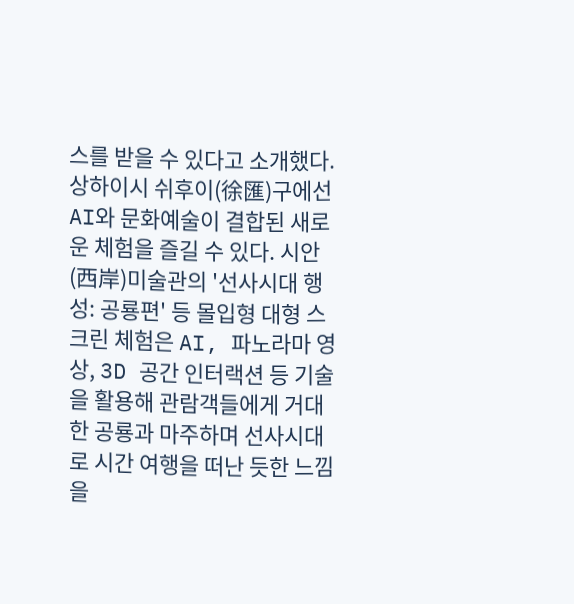스를 받을 수 있다고 소개했다.
상하이시 쉬후이(徐匯)구에선 AI와 문화예술이 결합된 새로운 체험을 즐길 수 있다. 시안(西岸)미술관의 '선사시대 행성: 공룡편' 등 몰입형 대형 스크린 체험은 AI, 파노라마 영상, 3D 공간 인터랙션 등 기술을 활용해 관람객들에게 거대한 공룡과 마주하며 선사시대로 시간 여행을 떠난 듯한 느낌을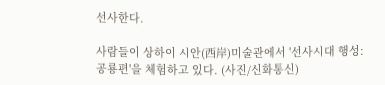선사한다.

사람들이 상하이 시안(西岸)미술관에서 '선사시대 행성: 공룡편'을 체험하고 있다. (사진/신화통신)